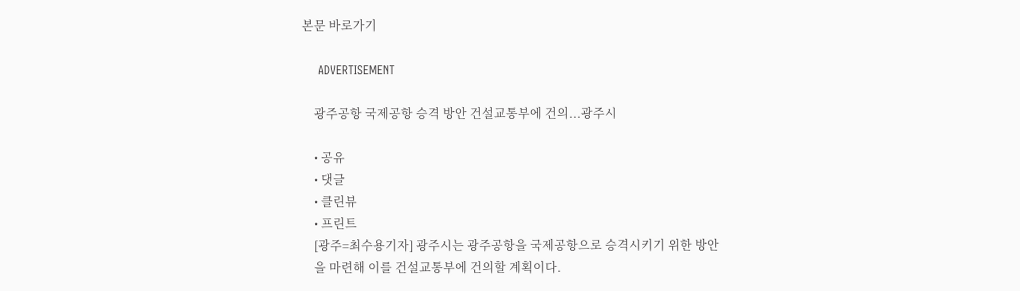본문 바로가기

    ADVERTISEMENT

    광주공항 국제공항 승격 방안 건설교통부에 건의...광주시

    • 공유
    • 댓글
    • 클린뷰
    • 프린트
    [광주=최수용기자] 광주시는 광주공항을 국제공항으로 승격시키기 위한 방안
    을 마련해 이를 건설교통부에 건의할 계획이다.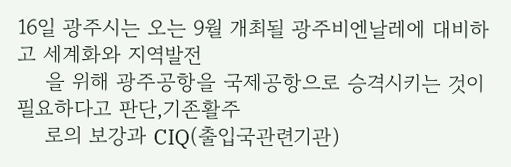16일 광주시는 오는 9월 개최될 광주비엔날레에 대비하고 세계화와 지역발전
    을 위해 광주공항을 국제공항으로 승격시키는 것이 필요하다고 판단,기존활주
    로의 보강과 CIQ(출입국관련기관)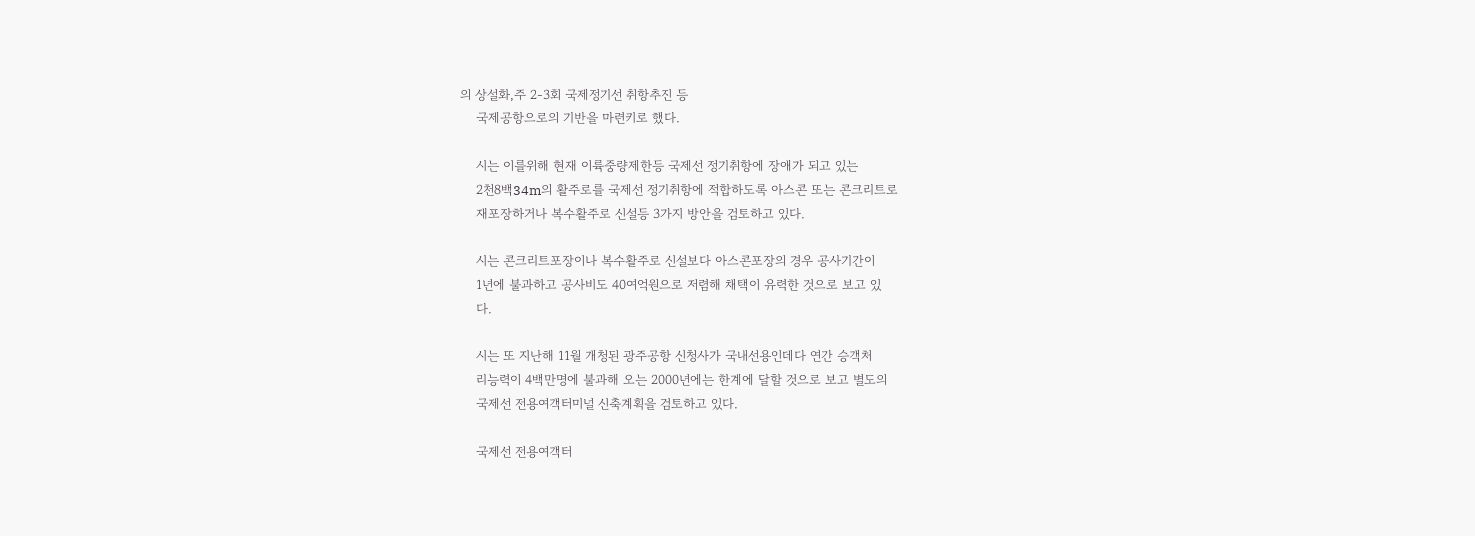의 상설화,주 2-3회 국제정기선 취항추진 등
    국제공항으로의 기반을 마련키로 했다.

    시는 이를위해 현재 이륙중량제한등 국제선 정기취항에 장애가 되고 있는
    2천8백34m의 활주로를 국제선 정기취항에 적합하도록 아스콘 또는 콘크리트로
    재포장하거나 복수활주로 신설등 3가지 방안을 검토하고 있다.

    시는 콘크리트포장이나 복수활주로 신설보다 아스콘포장의 경우 공사기간이
    1년에 불과하고 공사비도 40여억원으로 저렴해 채택이 유력한 것으로 보고 있
    다.

    시는 또 지난해 11월 개청된 광주공항 신청사가 국내선용인데다 연간 승객처
    리능력이 4백만명에 불과해 오는 2000년에는 한계에 달할 것으로 보고 별도의
    국제선 전용여객터미널 신축계획을 검토하고 있다.

    국제선 전용여객터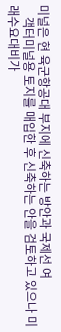미널은 현 육군항공대 부지에 신축하는 방안과 국제선 여
    객터미널용 토지를 매입한 후 신축하는 안을 검토하고 있으나 미래수요대비가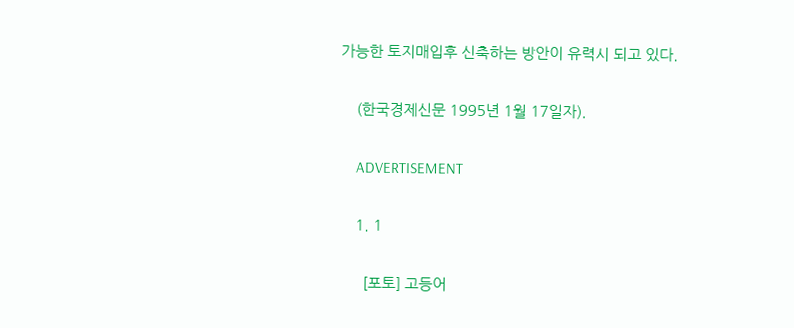가능한 토지매입후 신축하는 방안이 유력시 되고 있다.

    (한국경제신문 1995년 1월 17일자).

    ADVERTISEMENT

    1. 1

      [포토] 고등어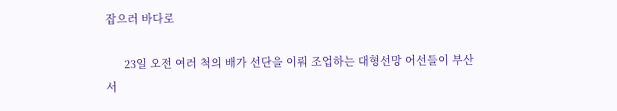잡으러 바다로

      23일 오전 여러 척의 배가 선단을 이뤄 조업하는 대형선망 어선들이 부산 서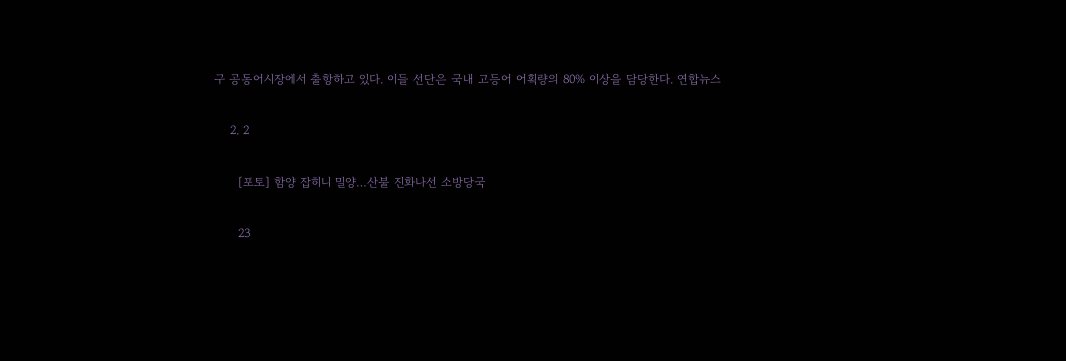구 공동어시장에서 출항하고 있다. 이들 선단은 국내 고등어 어획량의 80% 이상을 담당한다. 연합뉴스

    2. 2

      [포토] 함양 잡히니 밀양…산불 진화나선 소방당국

      23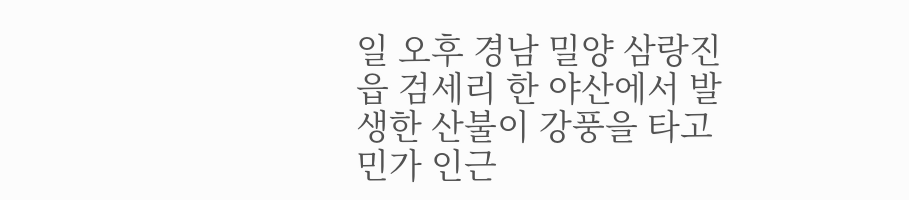일 오후 경남 밀양 삼랑진읍 검세리 한 야산에서 발생한 산불이 강풍을 타고 민가 인근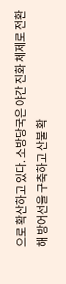으로 확산하고 있다. 소방당국은 야간 진화 체제로 전환해 방어선을 구축하고 산불 확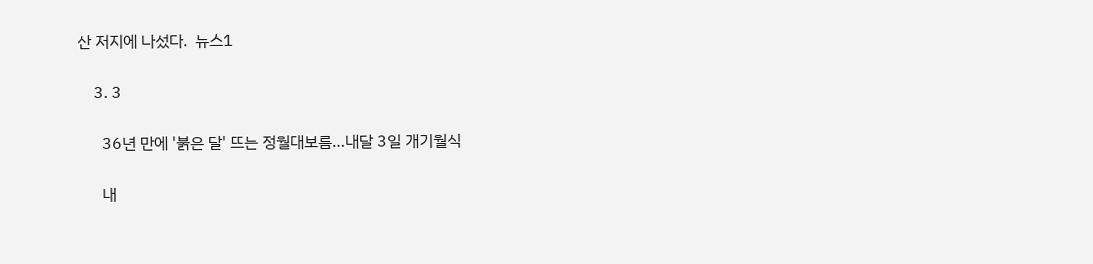산 저지에 나섰다.  뉴스1

    3. 3

      36년 만에 '붉은 달' 뜨는 정월대보름…내달 3일 개기월식

      내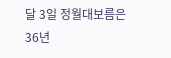달 3일 정월대보름은 36년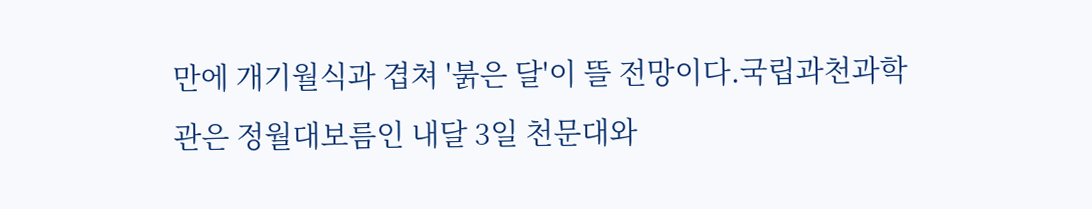만에 개기월식과 겹쳐 '붉은 달'이 뜰 전망이다.국립과천과학관은 정월대보름인 내달 3일 천문대와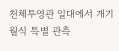천체투영관 일대에서 개기월식 특별 관측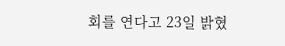회를 연다고 23일 밝혔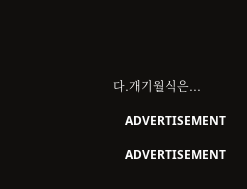다.개기월식은...

    ADVERTISEMENT

    ADVERTISEMENT